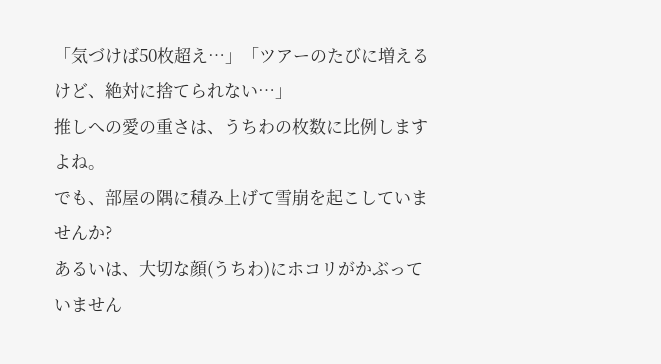「気づけば50枚超え…」「ツアーのたびに増えるけど、絶対に捨てられない…」
推しへの愛の重さは、うちわの枚数に比例しますよね。
でも、部屋の隅に積み上げて雪崩を起こしていませんか?
あるいは、大切な顔(うちわ)にホコリがかぶっていません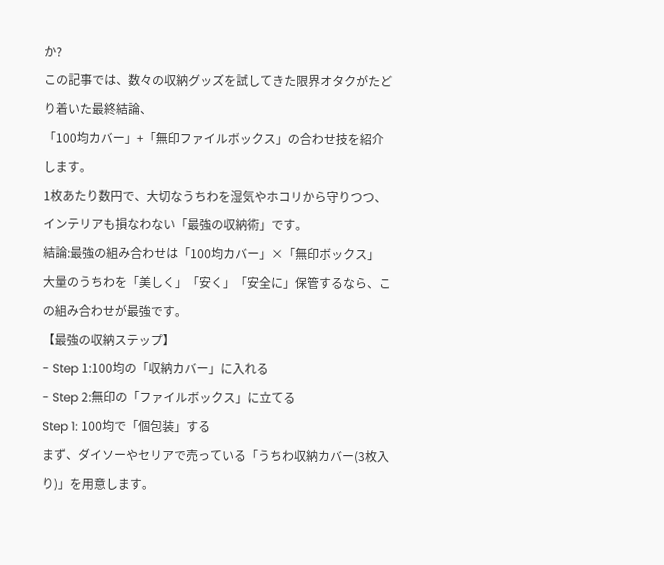か?
この記事では、数々の収納グッズを試してきた限界オタクがたどり着いた最終結論、
「100均カバー」+「無印ファイルボックス」の合わせ技を紹介します。
1枚あたり数円で、大切なうちわを湿気やホコリから守りつつ、インテリアも損なわない「最強の収納術」です。
結論:最強の組み合わせは「100均カバー」×「無印ボックス」
大量のうちわを「美しく」「安く」「安全に」保管するなら、この組み合わせが最強です。
【最強の収納ステップ】
- Step 1:100均の「収納カバー」に入れる
- Step 2:無印の「ファイルボックス」に立てる
Step 1: 100均で「個包装」する
まず、ダイソーやセリアで売っている「うちわ収納カバー(3枚入り)」を用意します。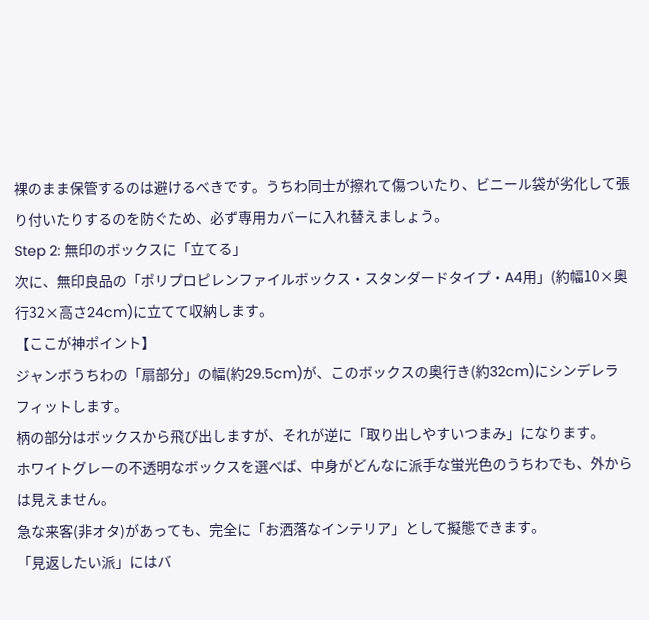裸のまま保管するのは避けるべきです。うちわ同士が擦れて傷ついたり、ビニール袋が劣化して張り付いたりするのを防ぐため、必ず専用カバーに入れ替えましょう。
Step 2: 無印のボックスに「立てる」
次に、無印良品の「ポリプロピレンファイルボックス・スタンダードタイプ・A4用」(約幅10×奥行32×高さ24cm)に立てて収納します。
【ここが神ポイント】
ジャンボうちわの「扇部分」の幅(約29.5cm)が、このボックスの奥行き(約32cm)にシンデレラフィットします。
柄の部分はボックスから飛び出しますが、それが逆に「取り出しやすいつまみ」になります。
ホワイトグレーの不透明なボックスを選べば、中身がどんなに派手な蛍光色のうちわでも、外からは見えません。
急な来客(非オタ)があっても、完全に「お洒落なインテリア」として擬態できます。
「見返したい派」にはバ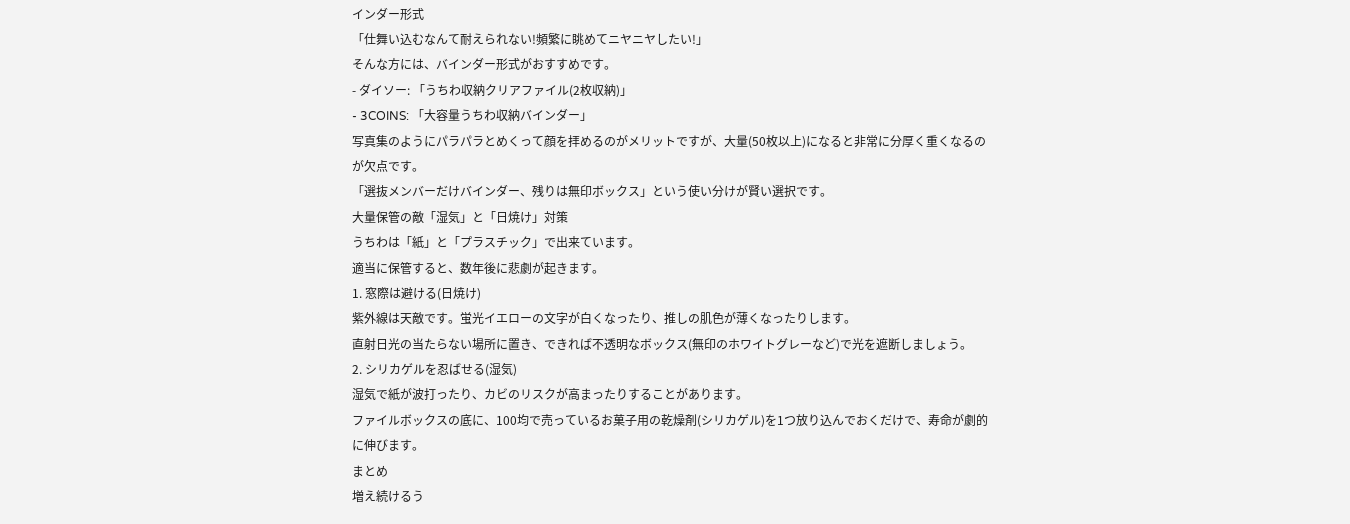インダー形式
「仕舞い込むなんて耐えられない!頻繁に眺めてニヤニヤしたい!」
そんな方には、バインダー形式がおすすめです。
- ダイソー: 「うちわ収納クリアファイル(2枚収納)」
- 3COINS: 「大容量うちわ収納バインダー」
写真集のようにパラパラとめくって顔を拝めるのがメリットですが、大量(50枚以上)になると非常に分厚く重くなるのが欠点です。
「選抜メンバーだけバインダー、残りは無印ボックス」という使い分けが賢い選択です。
大量保管の敵「湿気」と「日焼け」対策
うちわは「紙」と「プラスチック」で出来ています。
適当に保管すると、数年後に悲劇が起きます。
1. 窓際は避ける(日焼け)
紫外線は天敵です。蛍光イエローの文字が白くなったり、推しの肌色が薄くなったりします。
直射日光の当たらない場所に置き、できれば不透明なボックス(無印のホワイトグレーなど)で光を遮断しましょう。
2. シリカゲルを忍ばせる(湿気)
湿気で紙が波打ったり、カビのリスクが高まったりすることがあります。
ファイルボックスの底に、100均で売っているお菓子用の乾燥剤(シリカゲル)を1つ放り込んでおくだけで、寿命が劇的に伸びます。
まとめ
増え続けるう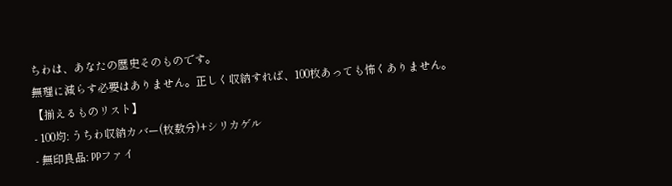ちわは、あなたの歴史そのものです。
無理に減らす必要はありません。正しく収納すれば、100枚あっても怖くありません。
【揃えるものリスト】
- 100均: うちわ収納カバー(枚数分)+シリカゲル
- 無印良品: PPファイ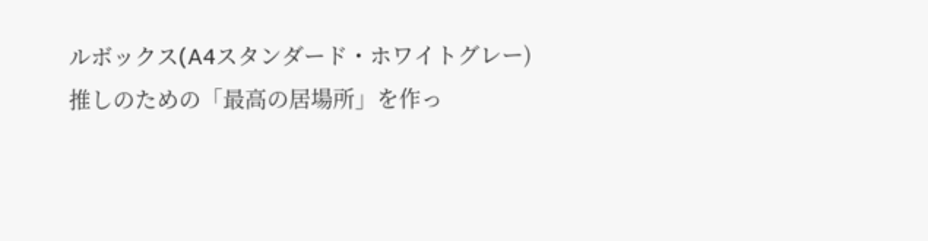ルボックス(A4スタンダード・ホワイトグレー)
推しのための「最高の居場所」を作っ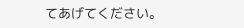てあげてください。